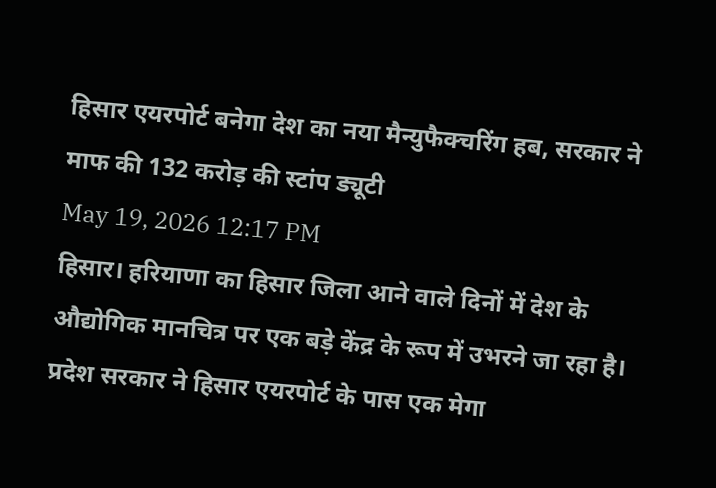हिसार एयरपोर्ट बनेगा देश का नया मैन्युफैक्चरिंग हब, सरकार ने माफ की 132 करोड़ की स्टांप ड्यूटी
May 19, 2026 12:17 PM
हिसार। हरियाणा का हिसार जिला आने वाले दिनों में देश के औद्योगिक मानचित्र पर एक बड़े केंद्र के रूप में उभरने जा रहा है। प्रदेश सरकार ने हिसार एयरपोर्ट के पास एक मेगा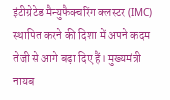इंटीग्रेटेड मैन्युफैक्चरिंग क्लस्टर (IMC) स्थापित करने की दिशा में अपने कदम तेजी से आगे बढ़ा दिए हैं। मुख्यमंत्री नायब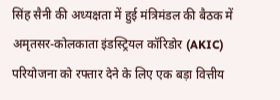सिंह सैनी की अध्यक्षता में हुई मंत्रिमंडल की बैठक में अमृतसर-कोलकाता इंडस्ट्रियल कॉरिडोर (AKIC) परियोजना को रफ्तार देने के लिए एक बड़ा वित्तीय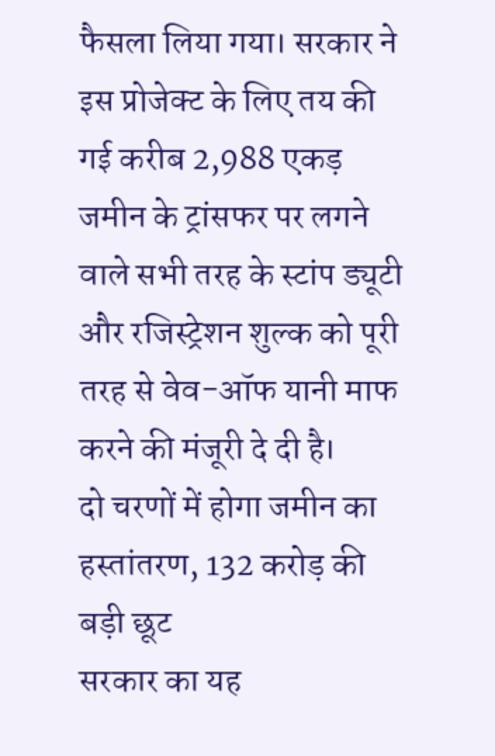फैसला लिया गया। सरकार ने इस प्रोजेक्ट के लिए तय की गई करीब 2,988 एकड़ जमीन के ट्रांसफर पर लगने वाले सभी तरह के स्टांप ड्यूटी और रजिस्ट्रेशन शुल्क को पूरी तरह से वेव-ऑफ यानी माफ करने की मंजूरी दे दी है।
दो चरणों में होगा जमीन का हस्तांतरण, 132 करोड़ की बड़ी छूट
सरकार का यह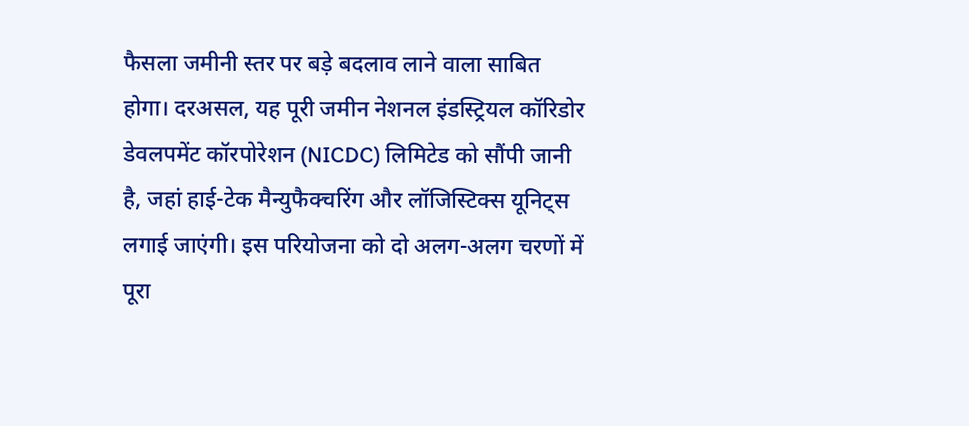फैसला जमीनी स्तर पर बड़े बदलाव लाने वाला साबित होगा। दरअसल, यह पूरी जमीन नेशनल इंडस्ट्रियल कॉरिडोर डेवलपमेंट कॉरपोरेशन (NICDC) लिमिटेड को सौंपी जानी है, जहां हाई-टेक मैन्युफैक्चरिंग और लॉजिस्टिक्स यूनिट्स लगाई जाएंगी। इस परियोजना को दो अलग-अलग चरणों में पूरा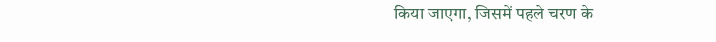किया जाएगा, जिसमें पहले चरण के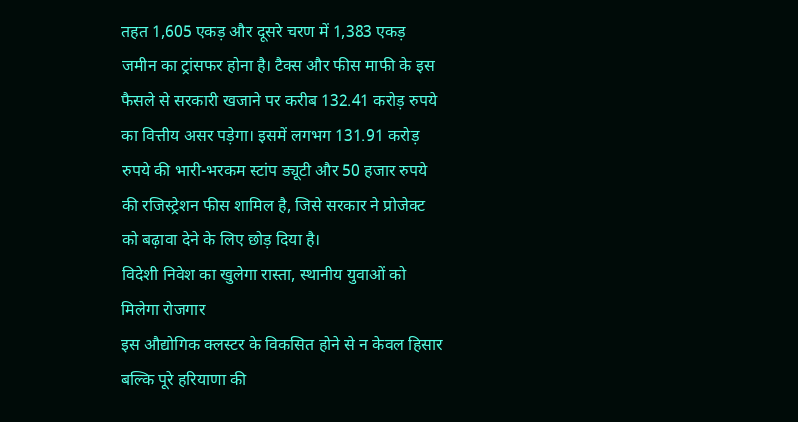तहत 1,605 एकड़ और दूसरे चरण में 1,383 एकड़ जमीन का ट्रांसफर होना है। टैक्स और फीस माफी के इस फैसले से सरकारी खजाने पर करीब 132.41 करोड़ रुपये का वित्तीय असर पड़ेगा। इसमें लगभग 131.91 करोड़ रुपये की भारी-भरकम स्टांप ड्यूटी और 50 हजार रुपये की रजिस्ट्रेशन फीस शामिल है, जिसे सरकार ने प्रोजेक्ट को बढ़ावा देने के लिए छोड़ दिया है।
विदेशी निवेश का खुलेगा रास्ता, स्थानीय युवाओं को मिलेगा रोजगार
इस औद्योगिक क्लस्टर के विकसित होने से न केवल हिसार बल्कि पूरे हरियाणा की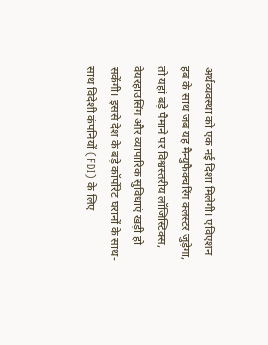अर्थव्यवस्था को एक नई दिशा मिलेगी। एविएशन हब के साथ जब यह मैन्युफैक्चरिंग क्लस्टर जुड़ेगा, तो यहां बड़े पैमाने पर विश्वस्तरीय लॉजिस्टिक्स, वेयरहाउसिंग और व्यापारिक सुविधाएं खड़ी हो सकेंगी। इससे देश के बड़े कॉर्पोरेट घरानों के साथ-साथ विदेशी कंपनियों (FDI) के लिए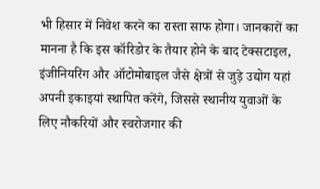भी हिसार में निवेश करने का रास्ता साफ होगा। जानकारों का मानना है कि इस कॉरिडोर के तैयार होने के बाद टेक्सटाइल, इंजीनियरिंग और ऑटोमोबाइल जैसे क्षेत्रों से जुड़े उद्योग यहां अपनी इकाइयां स्थापित करेंगे, जिससे स्थानीय युवाओं के लिए नौकरियों और स्वरोजगार की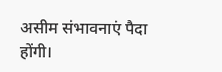असीम संभावनाएं पैदा होंगी।